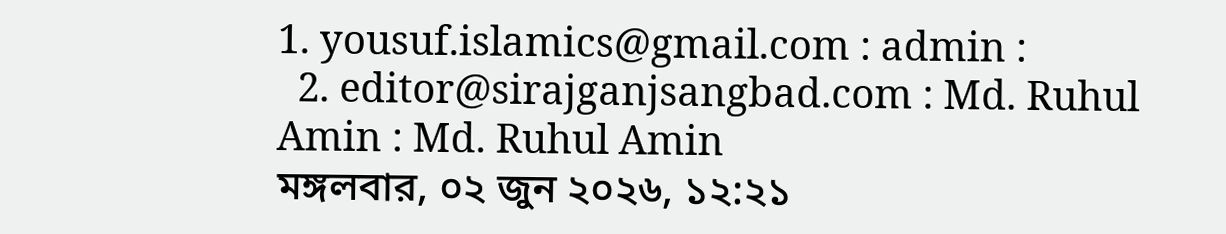1. yousuf.islamics@gmail.com : admin :
  2. editor@sirajganjsangbad.com : Md. Ruhul Amin : Md. Ruhul Amin
মঙ্গলবার, ০২ জুন ২০২৬, ১২:২১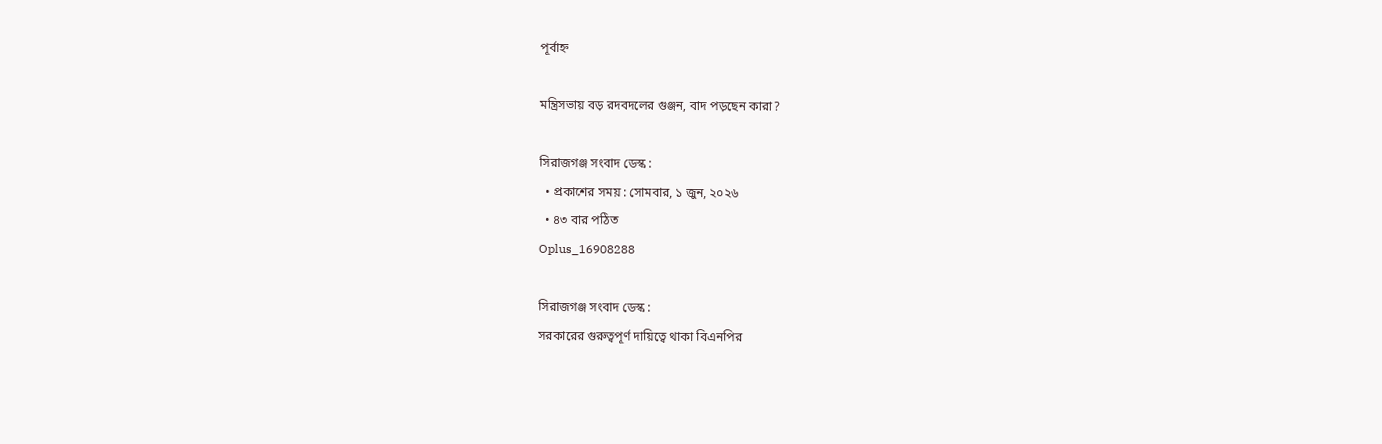পূর্বাহ্ন

মন্ত্রিসভায় বড় রদবদলের গুঞ্জন, বাদ পড়ছেন কারা?

সিরাজগঞ্জ সংবাদ ডেস্ক :
  • প্রকাশের সময় : সোমবার, ১ জুন, ২০২৬
  • ৪৩ বার পঠিত
Oplus_16908288

সিরাজগঞ্জ সংবাদ ডেস্ক :
সরকারের গুরুত্বপূর্ণ দায়িত্বে থাকা বিএনপির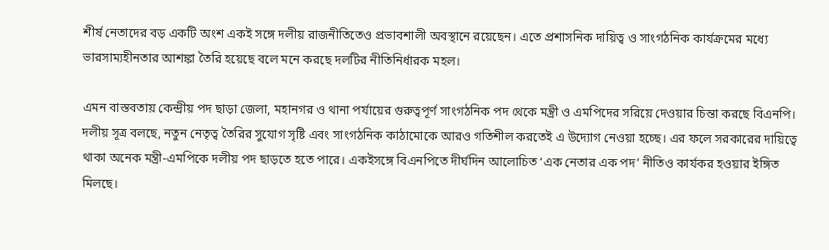শীর্ষ নেতাদের বড় একটি অংশ একই সঙ্গে দলীয় রাজনীতিতেও প্রভাবশালী অবস্থানে রয়েছেন। এতে প্রশাসনিক দায়িত্ব ও সাংগঠনিক কার্যক্রমের মধ্যে ভারসাম্যহীনতার আশঙ্কা তৈরি হয়েছে বলে মনে করছে দলটির নীতিনির্ধারক মহল।

এমন বাস্তবতায় কেন্দ্রীয় পদ ছাড়া জেলা, মহানগর ও থানা পর্যায়ের গুরুত্বপূর্ণ সাংগঠনিক পদ থেকে মন্ত্রী ও এমপিদের সরিয়ে দেওয়ার চিন্তা করছে বিএনপি। দলীয় সূত্র বলছে, নতুন নেতৃত্ব তৈরির সুযোগ সৃষ্টি এবং সাংগঠনিক কাঠামোকে আরও গতিশীল করতেই এ উদ্যোগ নেওয়া হচ্ছে। এর ফলে সরকারের দায়িত্বে থাকা অনেক মন্ত্রী-এমপিকে দলীয় পদ ছাড়তে হতে পারে। একইসঙ্গে বিএনপিতে দীর্ঘদিন আলোচিত ‘এক নেতার এক পদ’ নীতিও কার্যকর হওয়ার ইঙ্গিত মিলছে।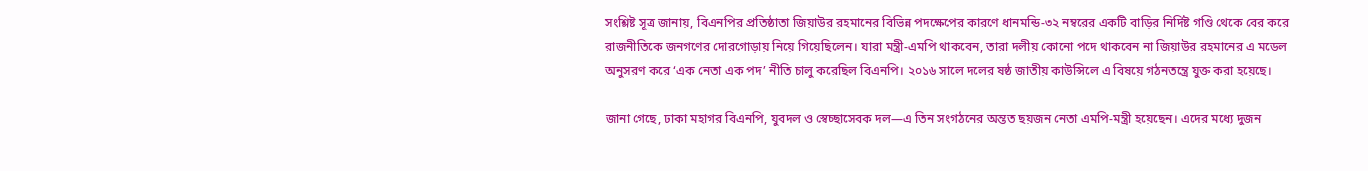সংশ্লিষ্ট সূত্র জানায়, বিএনপির প্রতিষ্ঠাতা জিয়াউর রহমানের বিভিন্ন পদক্ষেপের কারণে ধানমন্ডি-৩২ নম্বরের একটি বাড়ির নির্দিষ্ট গণ্ডি থেকে বের করে রাজনীতিকে জনগণের দোরগোড়ায় নিয়ে গিয়েছিলেন। যারা মন্ত্রী-এমপি থাকবেন, তারা দলীয় কোনো পদে থাকবেন না জিয়াউর রহমানের এ মডেল অনুসরণ করে ‘এক নেতা এক পদ’ নীতি চালু করেছিল বিএনপি। ২০১৬ সালে দলের ষষ্ঠ জাতীয় কাউন্সিলে এ বিষয়ে গঠনতন্ত্রে যুক্ত করা হয়েছে।

জানা গেছে, ঢাকা মহাগর বিএনপি, যুবদল ও স্বেচ্ছাসেবক দল—এ তিন সংগঠনের অন্তত ছয়জন নেতা এমপি-মন্ত্রী হয়েছেন। এদের মধ্যে দুজন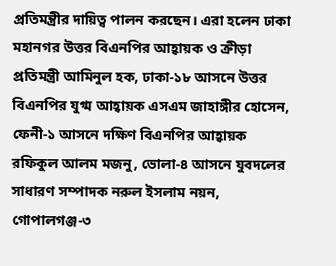প্রতিমন্ত্রীর দায়িত্ব পালন করছেন। এরা হলেন ঢাকা মহানগর উত্তর বিএনপির আহ্বায়ক ও ক্রীড়া প্রতিমন্ত্রী আমিনুল হক, ঢাকা-১৮ আসনে উত্তর বিএনপির যুগ্ম আহ্বায়ক এসএম জাহাঙ্গীর হোসেন, ফেনী-১ আসনে দক্ষিণ বিএনপির আহ্বায়ক রফিকুল আলম মজনু, ভোলা-৪ আসনে যুবদলের সাধারণ সম্পাদক নরুল ইসলাম নয়ন, গোপালগঞ্জ-৩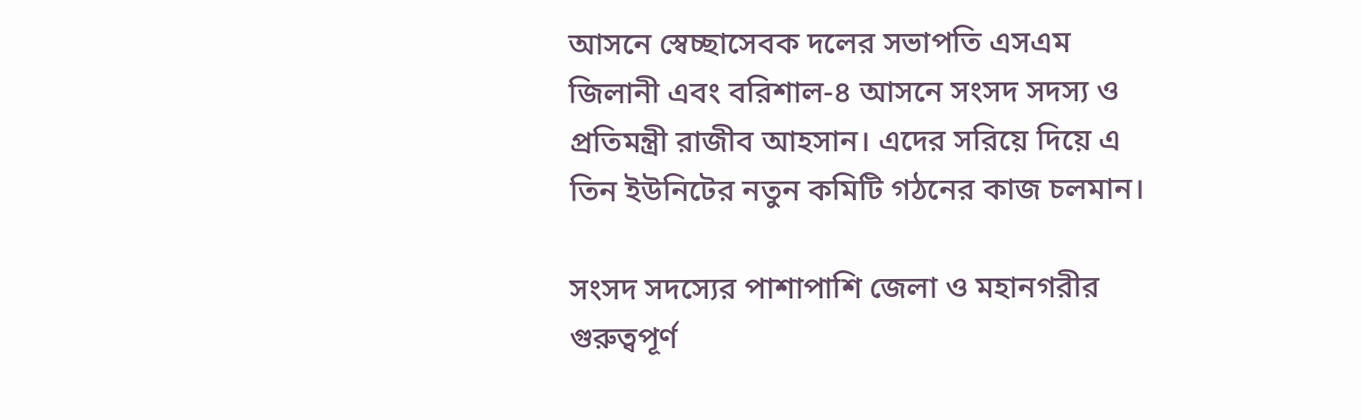আসনে স্বেচ্ছাসেবক দলের সভাপতি এসএম জিলানী এবং বরিশাল-৪ আসনে সংসদ সদস্য ও প্রতিমন্ত্রী রাজীব আহসান। এদের সরিয়ে দিয়ে এ তিন ইউনিটের নতুন কমিটি গঠনের কাজ চলমান।

সংসদ সদস্যের পাশাপাশি জেলা ও মহানগরীর গুরুত্বপূর্ণ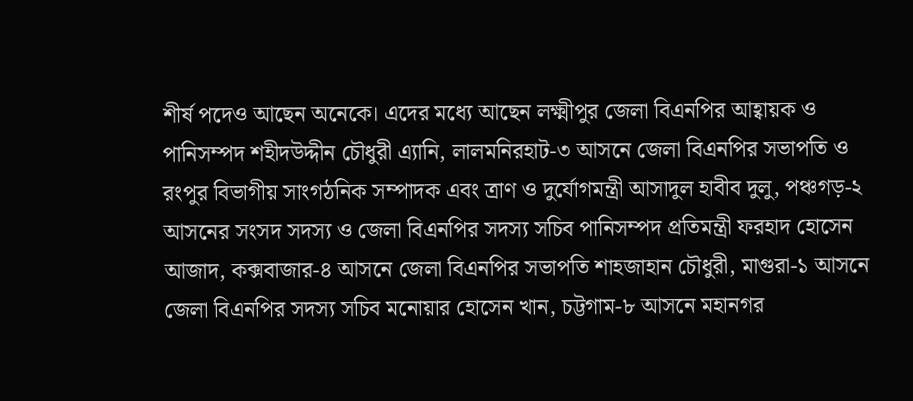শীর্ষ পদেও আছেন অনেকে। এদের মধ্যে আছেন লক্ষ্মীপুর জেলা বিএনপির আহ্বায়ক ও পানিসম্পদ শহীদউদ্দীন চৌধুরী এ্যানি, লালমনিরহাট-৩ আসনে জেলা বিএনপির সভাপতি ও রংপুর বিভাগীয় সাংগঠনিক সম্পাদক এবং ত্রাণ ও দুর্যোগমন্ত্রী আসাদুল হাবীব দুলু, পঞ্চগড়-২ আসনের সংসদ সদস্য ও জেলা বিএনপির সদস্য সচিব পানিসম্পদ প্রতিমন্ত্রী ফরহাদ হোসেন আজাদ, কক্সবাজার-৪ আসনে জেলা বিএনপির সভাপতি শাহজাহান চৌধুরী, মাগুরা-১ আসনে জেলা বিএনপির সদস্য সচিব মনোয়ার হোসেন খান, চট্টগাম-৮ আসনে মহানগর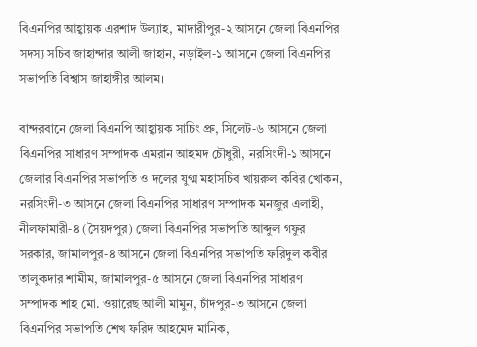বিএনপির আহ্বায়ক এরশাদ উল্যাহ, মাদারীপুর-২ আসনে জেলা বিএনপির সদস্য সচিব জাহান্দার আলী জাহান, নড়াইল-১ আসনে জেলা বিএনপির সভাপতি বিশ্বাস জাহাঙ্গীর আলম।

বান্দরবানে জেলা বিএনপি আহ্বায়ক সাচিং প্রু, সিলেট-৬ আসনে জেলা বিএনপির সাধারণ সম্পাদক এমরান আহমদ চৌধুরী, নরসিংদী-১ আসনে জেলার বিএনপির সভাপতি ও দলের যুগ্ম মহাসচিব খায়রুল কবির খোকন, নরসিংদী-৩ আসনে জেলা বিএনপির সাধারণ সম্পাদক মনজুর এলাহী, নীলফামারী-৪ (সৈয়দপুর) জেলা বিএনপির সভাপতি আব্দুল গফুর সরকার, জামালপুর-৪ আসনে জেলা বিএনপির সভাপতি ফরিদুল কবীর তালুকদার শামীম, জামালপুর-৫ আসনে জেলা বিএনপির সাধারণ সম্পাদক শাহ মো. ওয়ারেছ আলী মামুন, চাঁদপুর-৩ আসনে জেলা বিএনপির সভাপতি শেখ ফরিদ আহমেদ মানিক,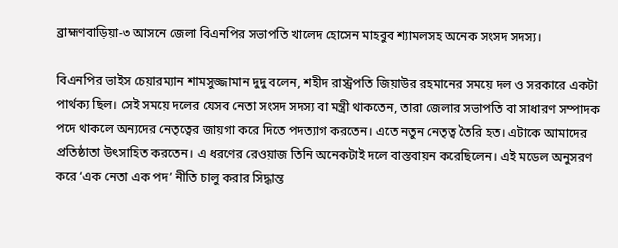ব্রাহ্মণবাড়িয়া-৩ আসনে জেলা বিএনপির সভাপতি খালেদ হোসেন মাহবুব শ্যামলসহ অনেক সংসদ সদস্য।

বিএনপির ভাইস চেয়ারম্যান শামসুজ্জামান দুদু বলেন, শহীদ রাস্ট্রপতি জিয়াউর রহমানের সময়ে দল ও সরকারে একটা পার্থক্য ছিল। সেই সময়ে দলের যেসব নেতা সংসদ সদস্য বা মন্ত্রী থাকতেন, তারা জেলার সভাপতি বা সাধারণ সম্পাদক পদে থাকলে অন্যদের নেতৃত্বের জায়গা করে দিতে পদত্যাগ করতেন। এতে নতুন নেতৃত্ব তৈরি হত। এটাকে আমাদের প্রতিষ্ঠাতা উৎসাহিত করতেন। এ ধরণের রেওয়াজ তিনি অনেকটাই দলে বাস্তবায়ন করেছিলেন। এই মডেল অনুসরণ করে ‘এক নেতা এক পদ’ নীতি চালু করার সিদ্ধান্ত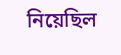নিয়েছিল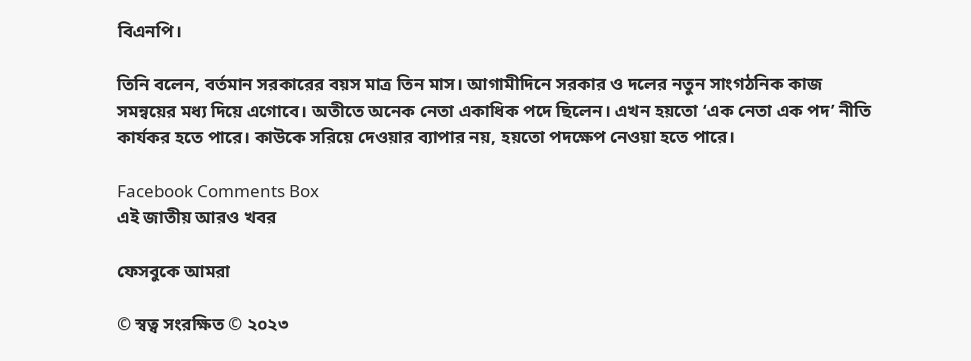বিএনপি।

তিনি বলেন, বর্তমান সরকারের বয়স মাত্র তিন মাস। আগামীদিনে সরকার ও দলের নতুন সাংগঠনিক কাজ সমন্বয়ের মধ্য দিয়ে এগোবে। অতীতে অনেক নেতা একাধিক পদে ছিলেন। এখন হয়তো ‘এক নেতা এক পদ’ নীতি কার্যকর হতে পারে। কাউকে সরিয়ে দেওয়ার ব্যাপার নয়, হয়তো পদক্ষেপ নেওয়া হতে পারে।

Facebook Comments Box
এই জাতীয় আরও খবর

ফেসবুকে আমরা

© স্বত্ব সংরক্ষিত © ২০২৩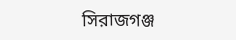সিরাজগঞ্জ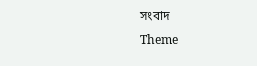সংবাদ
Theme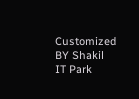Customized BY Shakil IT Park